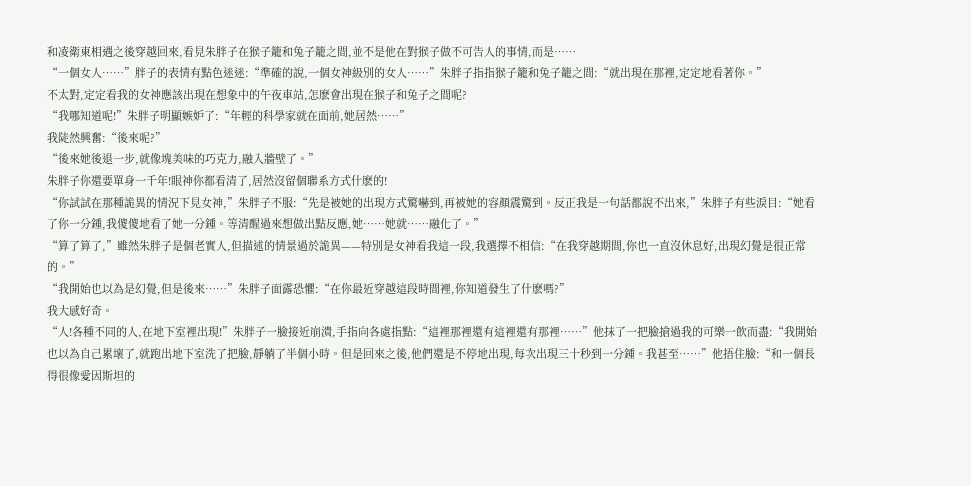和凌衛東相遇之後穿越回來,看見朱胖子在猴子籠和兔子籠之間,並不是他在對猴子做不可告人的事情,而是……
“一個女人……”胖子的表情有點色迷迷:“準確的說,一個女神級別的女人……”朱胖子指指猴子籠和兔子籠之間:“就出現在那裡,定定地看著你。”
不太對,定定看我的女神應該出現在想象中的午夜車站,怎麽會出現在猴子和兔子之間呢?
“我哪知道呢!”朱胖子明顯嫉妒了:“年輕的科學家就在面前,她居然……”
我陡然興奮:“後來呢?”
“後來她後退一步,就像塊美味的巧克力,融入牆壁了。”
朱胖子你還要單身一千年!眼神你都看清了,居然沒留個聯系方式什麽的!
“你試試在那種詭異的情況下見女神,”朱胖子不服:“先是被她的出現方式驚嚇到,再被她的容顏震驚到。反正我是一句話都說不出來,”朱胖子有些淚目:“她看了你一分鍾,我傻傻地看了她一分鍾。等清醒過來想做出點反應,她……她就……融化了。”
“算了算了,”雖然朱胖子是個老實人,但描述的情景過於詭異——特別是女神看我這一段,我選擇不相信:“在我穿越期間,你也一直沒休息好,出現幻覺是很正常的。”
“我開始也以為是幻覺,但是後來……”朱胖子面露恐懼:“在你最近穿越這段時間裡,你知道發生了什麽嗎?”
我大感好奇。
“人!各種不同的人,在地下室裡出現!”朱胖子一臉接近崩潰,手指向各處指點:“這裡那裡還有這裡還有那裡……”他抹了一把臉搶過我的可樂一飲而盡:“我開始也以為自己累壞了,就跑出地下室洗了把臉,靜躺了半個小時。但是回來之後,他們還是不停地出現,每次出現三十秒到一分鍾。我甚至……”他捂住臉:“和一個長得很像愛因斯坦的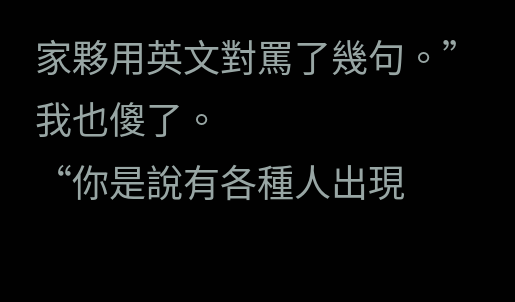家夥用英文對罵了幾句。”
我也傻了。
“你是說有各種人出現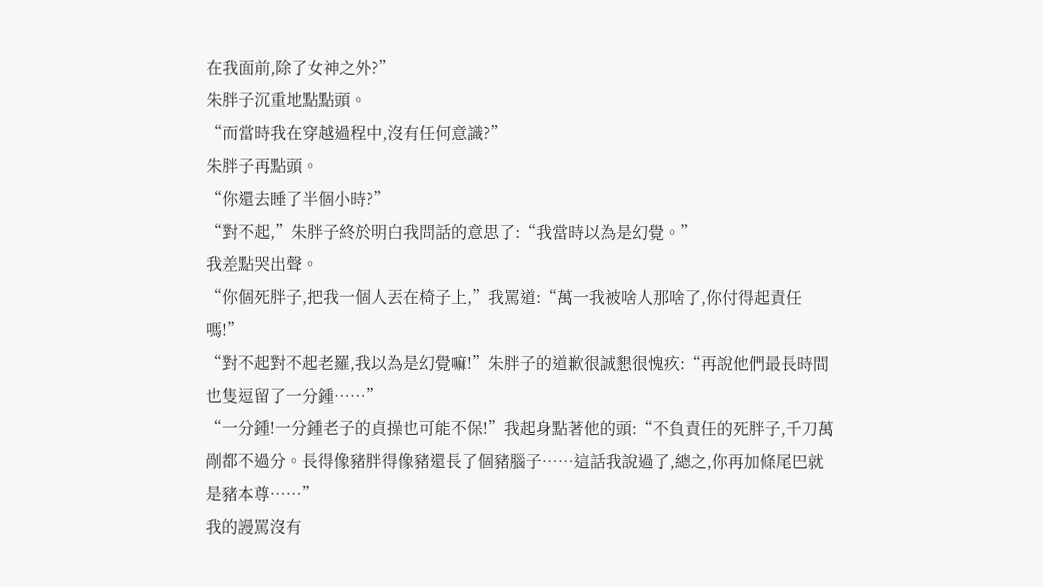在我面前,除了女神之外?”
朱胖子沉重地點點頭。
“而當時我在穿越過程中,沒有任何意識?”
朱胖子再點頭。
“你還去睡了半個小時?”
“對不起,”朱胖子終於明白我問話的意思了:“我當時以為是幻覺。”
我差點哭出聲。
“你個死胖子,把我一個人丟在椅子上,”我罵道:“萬一我被啥人那啥了,你付得起責任嗎!”
“對不起對不起老羅,我以為是幻覺嘛!”朱胖子的道歉很誠懇很愧疚:“再說他們最長時間也隻逗留了一分鍾……”
“一分鍾!一分鍾老子的貞操也可能不保!”我起身點著他的頭:“不負責任的死胖子,千刀萬剮都不過分。長得像豬胖得像豬還長了個豬腦子……這話我說過了,總之,你再加條尾巴就是豬本尊……”
我的謾罵沒有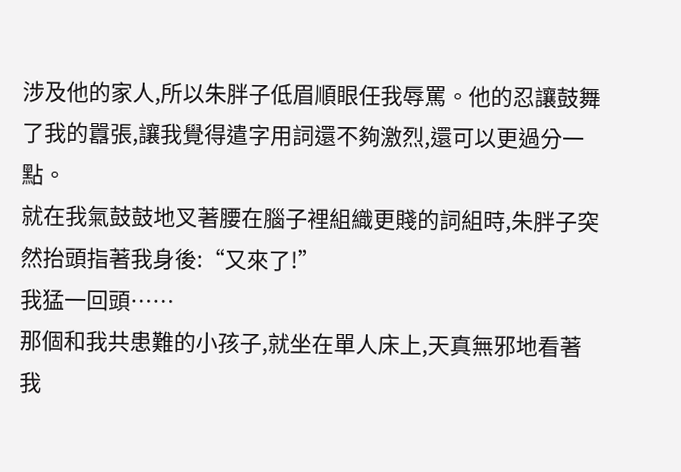涉及他的家人,所以朱胖子低眉順眼任我辱罵。他的忍讓鼓舞了我的囂張,讓我覺得遣字用詞還不夠激烈,還可以更過分一點。
就在我氣鼓鼓地叉著腰在腦子裡組織更賤的詞組時,朱胖子突然抬頭指著我身後:“又來了!”
我猛一回頭……
那個和我共患難的小孩子,就坐在單人床上,天真無邪地看著我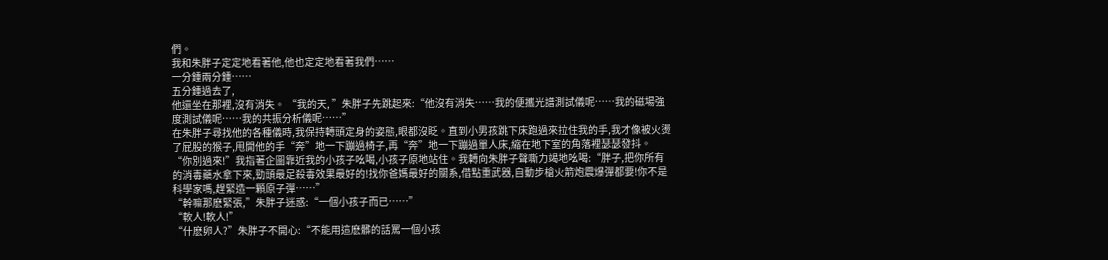們。
我和朱胖子定定地看著他,他也定定地看著我們……
一分鍾兩分鍾……
五分鍾過去了,
他還坐在那裡,沒有消失。 “我的天, ”朱胖子先跳起來:“他沒有消失……我的便攜光譜測試儀呢……我的磁場強度測試儀呢……我的共振分析儀呢……”
在朱胖子尋找他的各種儀時,我保持轉頭定身的姿態,眼都沒眨。直到小男孩跳下床跑過來拉住我的手,我才像被火燙了屁股的猴子,甩開他的手“奔”地一下蹦過椅子,再“奔”地一下蹦過單人床,縮在地下室的角落裡瑟瑟發抖。
“你別過來!”我指著企圖靠近我的小孩子吆喝,小孩子原地站住。我轉向朱胖子聲嘶力竭地吆喝:“胖子,把你所有的消毒藥水拿下來,勁頭最足殺毒效果最好的!找你爸媽最好的關系,借點重武器,自動步槍火箭炮震爆彈都要!你不是科學家嗎,趕緊造一顆原子彈……”
“幹嘛那麽緊張,”朱胖子迷惑:“一個小孩子而已……”
“軟人!軟人!”
“什麽卵人?”朱胖子不開心:“不能用這麽髒的話罵一個小孩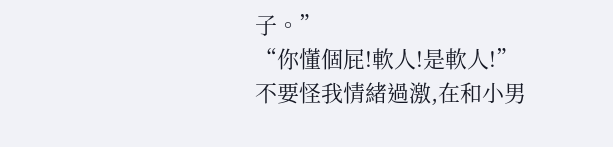子。”
“你懂個屁!軟人!是軟人!”
不要怪我情緒過激,在和小男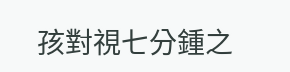孩對視七分鍾之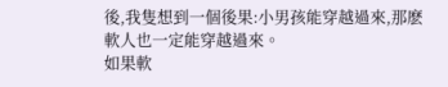後,我隻想到一個後果:小男孩能穿越過來,那麽軟人也一定能穿越過來。
如果軟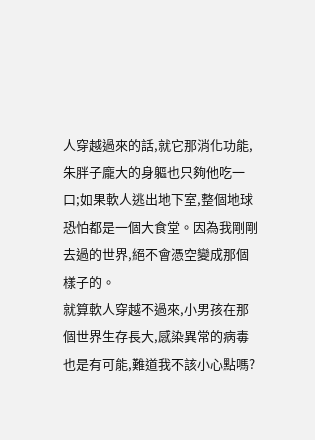人穿越過來的話,就它那消化功能,朱胖子龐大的身軀也只夠他吃一口;如果軟人逃出地下室,整個地球恐怕都是一個大食堂。因為我剛剛去過的世界,絕不會憑空變成那個樣子的。
就算軟人穿越不過來,小男孩在那個世界生存長大,感染異常的病毒也是有可能,難道我不該小心點嗎?